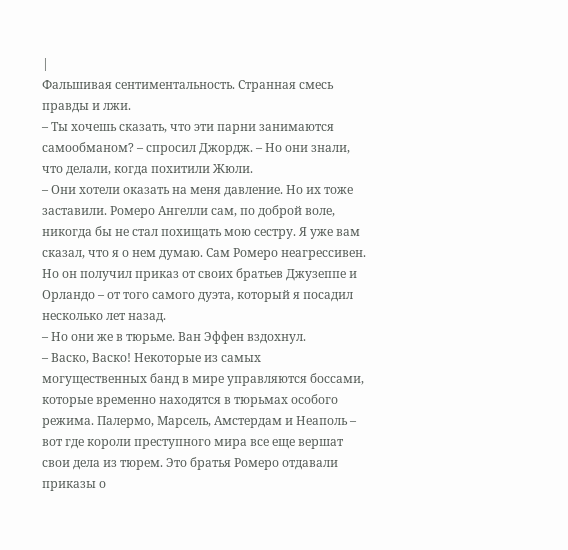|
Фальшивая сентиментальность. Странная смесь правды и лжи.
– Ты хочешь сказать, что эти парни занимаются самообманом? – спросил Джордж. – Но они знали, что делали, когда похитили Жюли.
– Они хотели оказать на меня давление. Но их тоже заставили. Ромеро Ангелли сам, по доброй воле, никогда бы не стал похищать мою сестру. Я уже вам сказал, что я о нем думаю. Сам Ромеро неагрессивен. Но он получил приказ от своих братьев Джузеппе и Орландо – от того самого дуэта, который я посадил несколько лет назад.
– Но они же в тюрьме. Ван Эффен вздохнул.
– Васко, Васко! Некоторые из самых могущественных банд в мире управляются боссами, которые временно находятся в тюрьмах особого режима. Палермо, Марсель, Амстердам и Неаполь – вот где короли преступного мира все еще вершат свои дела из тюрем. Это братья Ромеро отдавали приказы о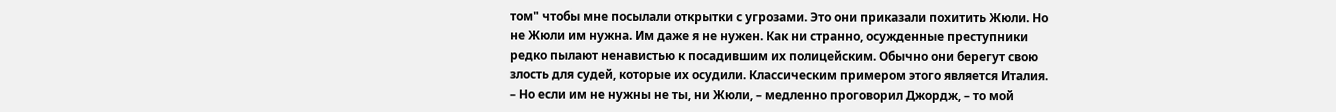том" чтобы мне посылали открытки с угрозами. Это они приказали похитить Жюли. Но не Жюли им нужна. Им даже я не нужен. Как ни странно, осужденные преступники редко пылают ненавистью к посадившим их полицейским. Обычно они берегут свою злость для судей, которые их осудили. Классическим примером этого является Италия.
– Но если им не нужны не ты, ни Жюли, – медленно проговорил Джордж, – то мой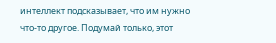интеллект подсказывает, что им нужно что‑то другое. Подумай только, этот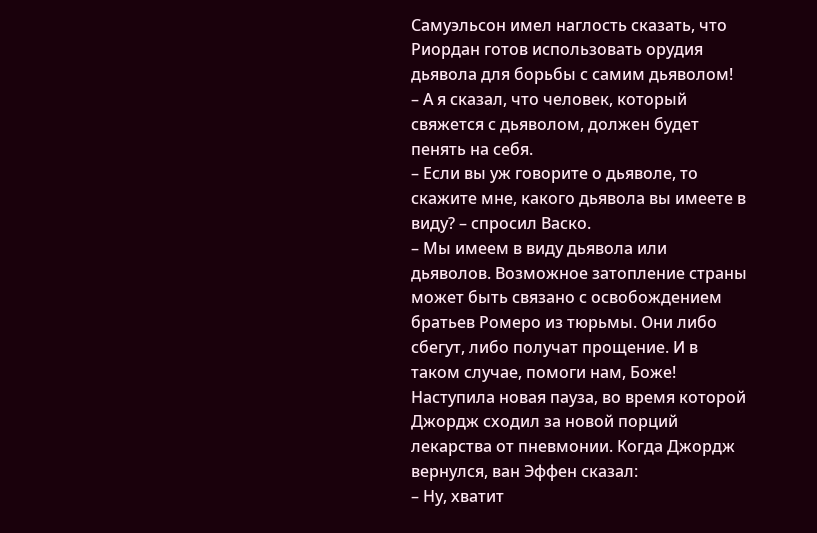Самуэльсон имел наглость сказать, что Риордан готов использовать орудия дьявола для борьбы с самим дьяволом!
– А я сказал, что человек, который свяжется с дьяволом, должен будет пенять на себя.
– Если вы уж говорите о дьяволе, то скажите мне, какого дьявола вы имеете в виду? – спросил Васко.
– Мы имеем в виду дьявола или дьяволов. Возможное затопление страны может быть связано с освобождением братьев Ромеро из тюрьмы. Они либо сбегут, либо получат прощение. И в таком случае, помоги нам, Боже!
Наступила новая пауза, во время которой Джордж сходил за новой порций лекарства от пневмонии. Когда Джордж вернулся, ван Эффен сказал:
– Ну, хватит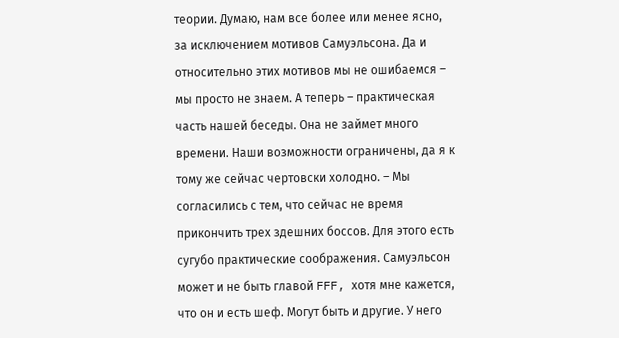теории. Думаю, нам все более или менее ясно, за исключением мотивов Самуэльсона. Да и относительно этих мотивов мы не ошибаемся – мы просто не знаем. А теперь – практическая часть нашей беседы. Она не займет много времени. Наши возможности ограничены, да я к тому же сейчас чертовски холодно. – Мы согласились с тем, что сейчас не время прикончить трех здешних боссов. Для этого есть сугубо практические соображения. Самуэльсон может и не быть главой FFF, хотя мне кажется, что он и есть шеф. Могут быть и другие. У него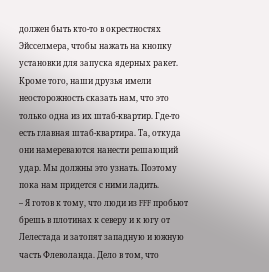должен быть кто‑то в окрестностях Эйсселмера, чтобы нажать на кнопку установки для запуска ядерных ракет. Кроме того, наши друзья имели неосторожность сказать нам, что это только одна из их штаб‑квартир. Где‑то есть главная штаб‑квартира. Та, откуда они намереваются нанести решающий удар. Мы должны это узнать. Поэтому пока нам придется с ними ладить.
– Я готов к тому, что люди из FFF пробьют брешь в плотинах к северу и к югу от Лелестада и затопят западную и южную часть Флеволанда. Дело в том, что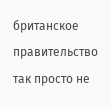британское правительство так просто не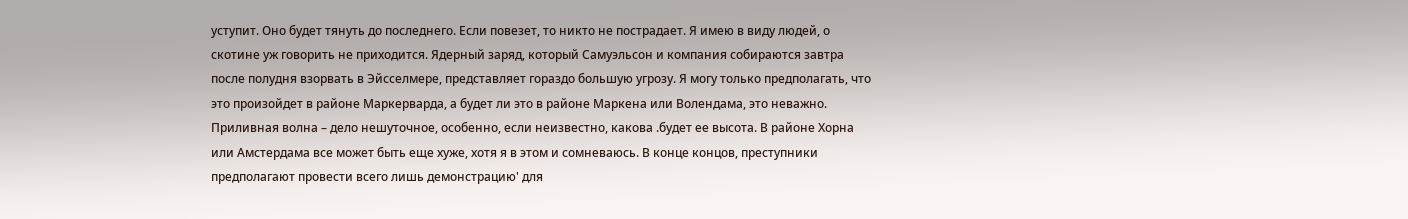уступит. Оно будет тянуть до последнего. Если повезет, то никто не пострадает. Я имею в виду людей, о скотине уж говорить не приходится. Ядерный заряд, который Самуэльсон и компания собираются завтра после полудня взорвать в Эйсселмере, представляет гораздо большую угрозу. Я могу только предполагать, что это произойдет в районе Маркерварда, а будет ли это в районе Маркена или Волендама, это неважно. Приливная волна – дело нешуточное, особенно, если неизвестно, какова .будет ее высота. В районе Хорна или Амстердама все может быть еще хуже, хотя я в этом и сомневаюсь. В конце концов, преступники предполагают провести всего лишь демонстрацию' для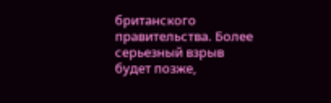британского правительства. Более серьезный взрыв будет позже,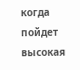когда пойдет высокая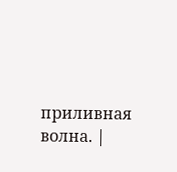приливная волна. |